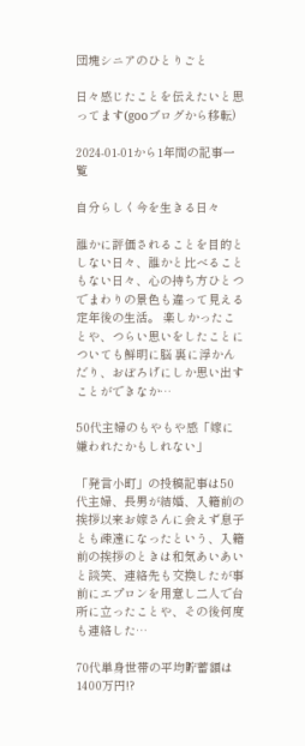団塊シニアのひとりごと

日々感じたことを伝えたいと思ってます(gooブログから移転)

2024-01-01から1年間の記事一覧

自分らしく今を生きる日々

誰かに評価されることを目的としない日々、誰かと比べること もない日々、心の持ち方ひとつでまわりの景色も違って見える 定年後の生活。 楽しかったことや、つらい思いをしたことについても鮮明に脳 裏に浮かんだり、おぼろげにしか思い出すことができなか…

50代主婦のもやもや感「嫁に嫌われたかもしれない」

「発言小町」の投稿記事は50代主婦、長男が結婚、入籍前の 挨拶以来お嫁さんに会えず息子とも疎遠になったという、入籍 前の挨拶のときは和気あいあいと談笑、連絡先も交換したが事 前にエプロンを用意し二人で台所に立ったことや、その後何度 も連絡した…

70代単身世帯の平均貯蓄額は1400万円!?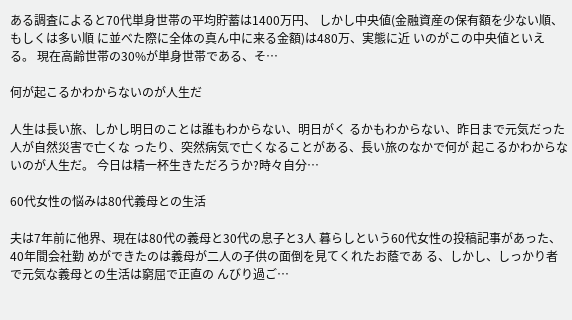ある調査によると70代単身世帯の平均貯蓄は1400万円、 しかし中央値(金融資産の保有額を少ない順、もしくは多い順 に並べた際に全体の真ん中に来る金額)は480万、実態に近 いのがこの中央値といえる。 現在高齢世帯の30%が単身世帯である、そ…

何が起こるかわからないのが人生だ

人生は長い旅、しかし明日のことは誰もわからない、明日がく るかもわからない、昨日まで元気だった人が自然災害で亡くな ったり、突然病気で亡くなることがある、長い旅のなかで何が 起こるかわからないのが人生だ。 今日は精一杯生きただろうか?時々自分…

60代女性の悩みは80代義母との生活

夫は7年前に他界、現在は80代の義母と30代の息子と3人 暮らしという60代女性の投稿記事があった、40年間会社勤 めができたのは義母が二人の子供の面倒を見てくれたお蔭であ る、しかし、しっかり者で元気な義母との生活は窮屈で正直の んびり過ご…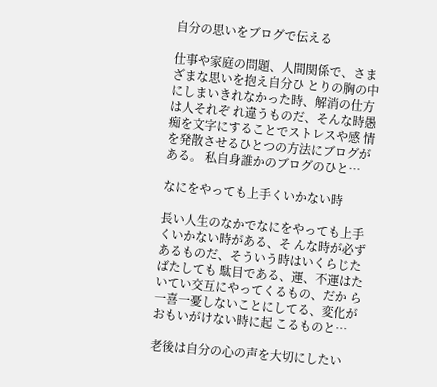自分の思いをブログで伝える

仕事や家庭の問題、人間関係で、さまざまな思いを抱え自分ひ とりの胸の中にしまいきれなかった時、解消の仕方は人それぞ れ違うものだ、そんな時愚痴を文字にすることでストレスや感 情を発散させるひとつの方法にブログがある。 私自身誰かのブログのひと…

なにをやっても上手くいかない時

長い人生のなかでなにをやっても上手くいかない時がある、そ んな時が必ずあるものだ、そういう時はいくらじたばたしても 駄目である、運、不運はたいてい交互にやってくるもの、だか ら一喜一憂しないことにしてる、変化がおもいがけない時に起 こるものと…

老後は自分の心の声を大切にしたい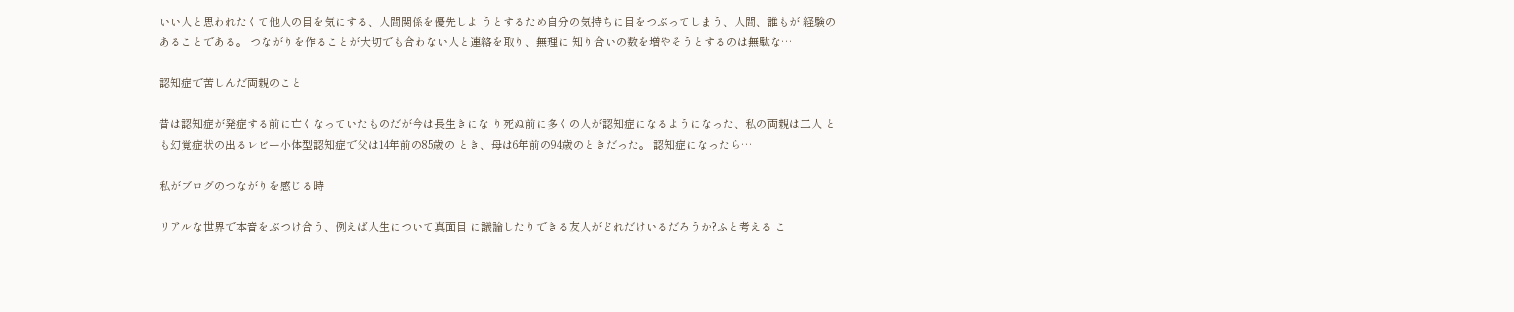いい人と思われたくて他人の目を気にする、人間関係を優先しよ うとするため自分の気持ちに目をつぶってしまう、人間、誰もが 経験のあることである。 つながりを作ることが大切でも合わない人と連絡を取り、無理に 知り合いの数を増やそうとするのは無駄な…

認知症で苦しんだ両親のこと

昔は認知症が発症する前に亡くなっていたものだが今は長生きにな り死ぬ前に多くの人が認知症になるようになった、私の両親は二人 とも幻覚症状の出るレビー小体型認知症で父は14年前の85歳の とき、母は6年前の94歳のときだった。 認知症になったら…

私がブログのつながりを感じる時

リアルな世界で本音をぶつけ合う、例えば人生について真面目 に議論したりできる友人がどれだけいるだろうか?ふと考える こ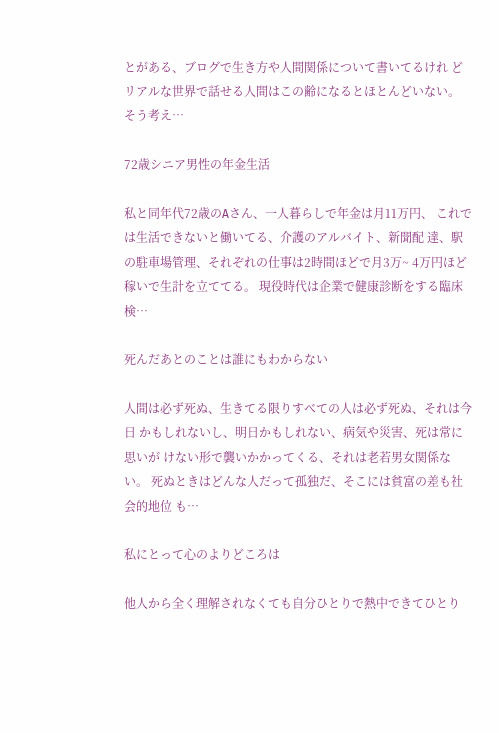とがある、ブログで生き方や人間関係について書いてるけれ どリアルな世界で話せる人間はこの齢になるとほとんどいない。 そう考え…

72歳シニア男性の年金生活

私と同年代72歳のAさん、一人暮らしで年金は月11万円、 これでは生活できないと働いてる、介護のアルバイト、新聞配 達、駅の駐車場管理、それぞれの仕事は2時間ほどで月3万~ 4万円ほど稼いで生計を立ててる。 現役時代は企業で健康診断をする臨床検…

死んだあとのことは誰にもわからない

人間は必ず死ぬ、生きてる限りすべての人は必ず死ぬ、それは今日 かもしれないし、明日かもしれない、病気や災害、死は常に思いが けない形で襲いかかってくる、それは老若男女関係ない。 死ぬときはどんな人だって孤独だ、そこには貧富の差も社会的地位 も…

私にとって心のよりどころは

他人から全く理解されなくても自分ひとりで熱中できてひとり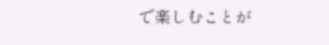で楽しむことが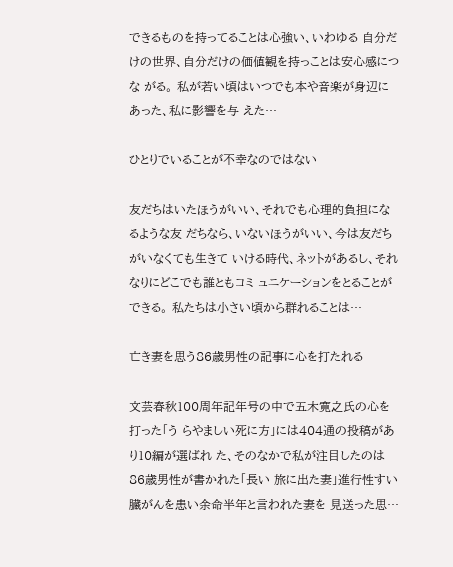できるものを持ってることは心強い、いわゆる 自分だけの世界、自分だけの価値観を持っことは安心感につな がる。 私が若い頃はいつでも本や音楽が身辺にあった、私に影響を与 えた…

ひとりでいることが不幸なのではない

友だちはいたほうがいい、それでも心理的負担になるような友 だちなら、いないほうがいい、今は友だちがいなくても生きて いける時代、ネットがあるし、それなりにどこでも誰ともコミ ュニケーションをとることができる。 私たちは小さい頃から群れることは…

亡き妻を思う86歳男性の記事に心を打たれる

文芸春秋100周年記年号の中で五木寛之氏の心を打った「う らやましい死に方」には404通の投稿があり10編が選ばれ た、そのなかで私が注目したのは86歳男性が書かれた「長い 旅に出た妻」進行性すい臓がんを患い余命半年と言われた妻を 見送った思…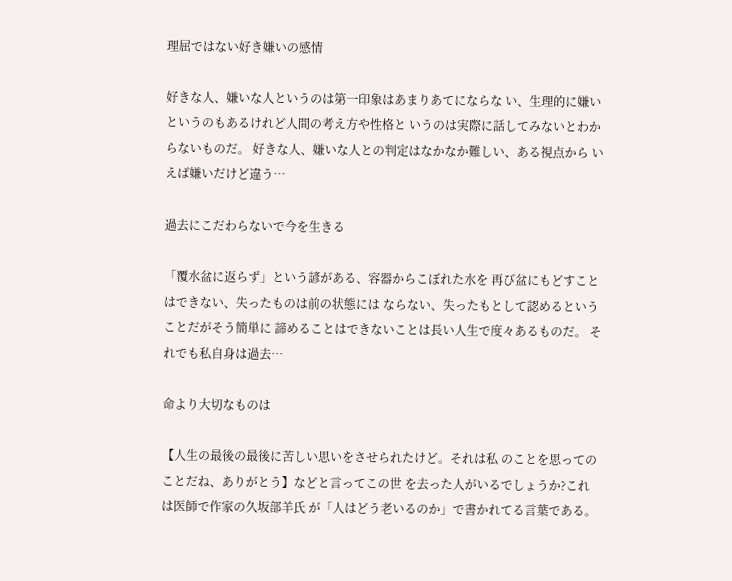理屈ではない好き嫌いの感情

好きな人、嫌いな人というのは第一印象はあまりあてにならな い、生理的に嫌いというのもあるけれど人間の考え方や性格と いうのは実際に話してみないとわからないものだ。 好きな人、嫌いな人との判定はなかなか難しい、ある視点から いえば嫌いだけど違う…

過去にこだわらないで今を生きる

「覆水盆に返らず」という諺がある、容器からこぼれた水を 再び盆にもどすことはできない、失ったものは前の状態には ならない、失ったもとして認めるということだがそう簡単に 諦めることはできないことは長い人生で度々あるものだ。 それでも私自身は過去…

命より大切なものは

【人生の最後の最後に苦しい思いをさせられたけど。それは私 のことを思ってのことだね、ありがとう】などと言ってこの世 を去った人がいるでしょうか?これは医師で作家の久坂部羊氏 が「人はどう老いるのか」で書かれてる言葉である。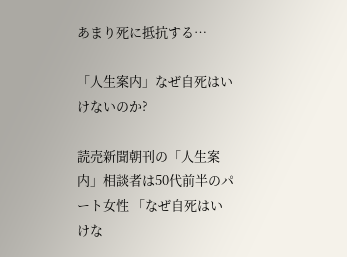あまり死に抵抗する…

「人生案内」なぜ自死はいけないのか?

読売新聞朝刊の「人生案内」相談者は50代前半のパート女性 「なぜ自死はいけな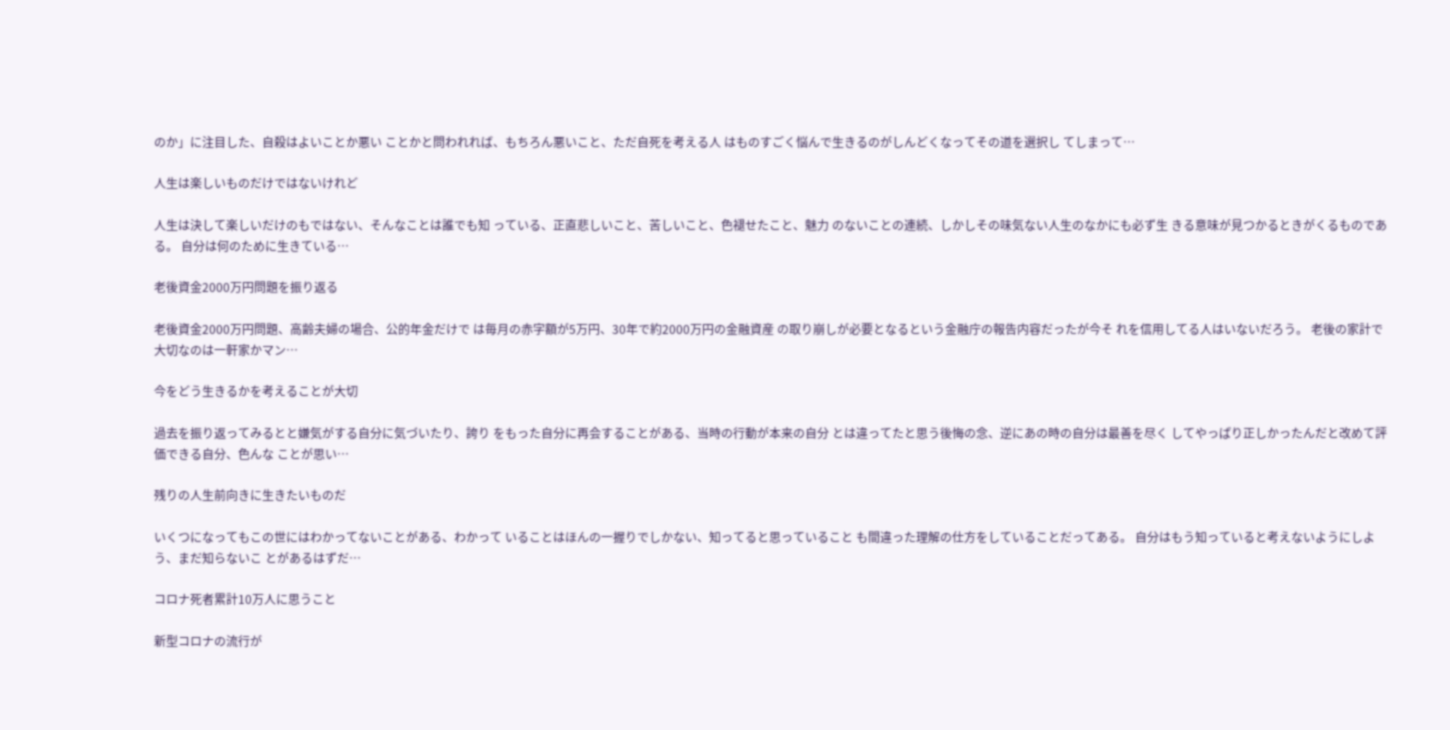のか」に注目した、自殺はよいことか悪い ことかと問われれば、もちろん悪いこと、ただ自死を考える人 はものすごく悩んで生きるのがしんどくなってその道を選択し てしまって…

人生は楽しいものだけではないけれど

人生は決して楽しいだけのもではない、そんなことは誰でも知 っている、正直悲しいこと、苦しいこと、色褪せたこと、魅力 のないことの連続、しかしその味気ない人生のなかにも必ず生 きる意味が見つかるときがくるものである。 自分は何のために生きている…

老後資金2000万円問題を振り返る

老後資金2000万円問題、高齢夫婦の場合、公的年金だけで は毎月の赤字額が5万円、30年で約2000万円の金融資産 の取り崩しが必要となるという金融庁の報告内容だったが今そ れを信用してる人はいないだろう。 老後の家計で大切なのは一軒家かマン…

今をどう生きるかを考えることが大切

過去を振り返ってみるとと嫌気がする自分に気づいたり、誇り をもった自分に再会することがある、当時の行動が本来の自分 とは違ってたと思う後悔の念、逆にあの時の自分は最善を尽く してやっぱり正しかったんだと改めて評価できる自分、色んな ことが思い…

残りの人生前向きに生きたいものだ

いくつになってもこの世にはわかってないことがある、わかって いることはほんの一握りでしかない、知ってると思っていること も間違った理解の仕方をしていることだってある。 自分はもう知っていると考えないようにしよう、まだ知らないこ とがあるはずだ…

コロナ死者累計10万人に思うこと

新型コロナの流行が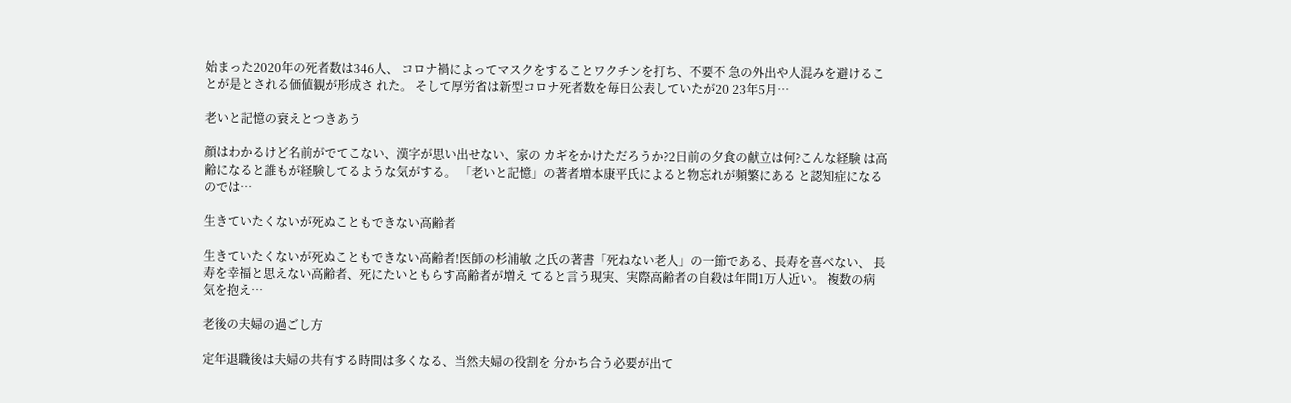始まった2020年の死者数は346人、 コロナ禍によってマスクをすることワクチンを打ち、不要不 急の外出や人混みを避けることが是とされる価値観が形成さ れた。 そして厚労省は新型コロナ死者数を毎日公表していたが20 23年5月…

老いと記憶の衰えとつきあう

顔はわかるけど名前がでてこない、漢字が思い出せない、家の カギをかけただろうか?2日前の夕食の献立は何?こんな経験 は高齢になると誰もが経験してるような気がする。 「老いと記憶」の著者増本康平氏によると物忘れが頻繁にある と認知症になるのでは…

生きていたくないが死ぬこともできない高齢者

生きていたくないが死ぬこともできない高齢者!医師の杉浦敏 之氏の著書「死ねない老人」の一節である、長寿を喜べない、 長寿を幸福と思えない高齢者、死にたいともらす高齢者が増え てると言う現実、実際高齢者の自殺は年間1万人近い。 複数の病気を抱え…

老後の夫婦の過ごし方

定年退職後は夫婦の共有する時間は多くなる、当然夫婦の役割を 分かち合う必要が出て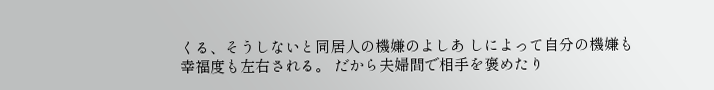くる、そうしないと同居人の機嫌のよしあ しによって自分の機嫌も幸福度も左右される。 だから夫婦間で相手を褒めたり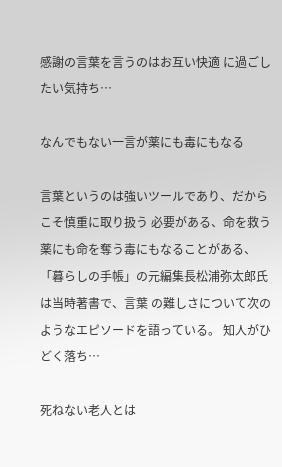感謝の言葉を言うのはお互い快適 に過ごしたい気持ち…

なんでもない一言が薬にも毒にもなる

言葉というのは強いツールであり、だからこそ慎重に取り扱う 必要がある、命を救う薬にも命を奪う毒にもなることがある、 「暮らしの手帳」の元編集長松浦弥太郎氏は当時著書で、言葉 の難しさについて次のようなエピソードを語っている。 知人がひどく落ち…

死ねない老人とは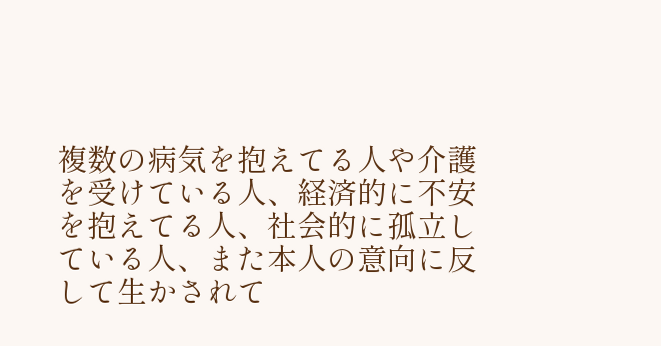複数の病気を抱えてる人や介護を受けている人、経済的に不安 を抱えてる人、社会的に孤立している人、また本人の意向に反 して生かされて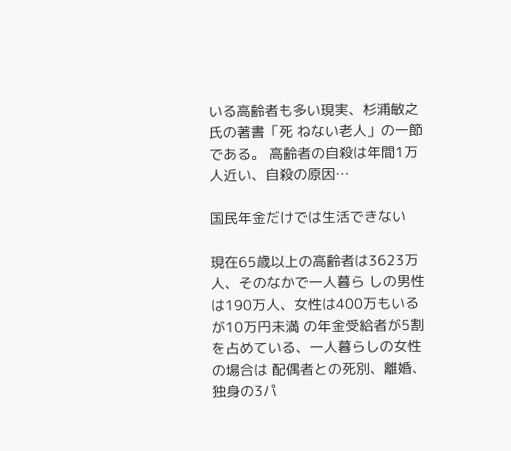いる高齢者も多い現実、杉浦敏之氏の著書「死 ねない老人」の一節である。 高齢者の自殺は年間1万人近い、自殺の原因…

国民年金だけでは生活できない

現在65歳以上の高齢者は3623万人、そのなかで一人暮ら しの男性は190万人、女性は400万もいるが10万円未満 の年金受給者が5割を占めている、一人暮らしの女性の場合は 配偶者との死別、離婚、独身の3パ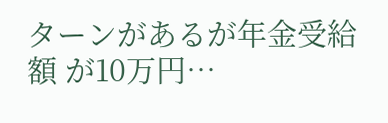ターンがあるが年金受給額 が10万円…